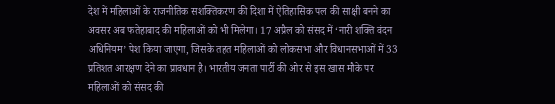देश में महिलाओं के राजनीतिक सशक्तिकरण की दिशा में ऐतिहासिक पल की साक्षी बनने का अवसर अब फतेहाबाद की महिलाओं को भी मिलेगा। 17 अप्रैल को संसद में ‘नारी शक्ति वंदन अधिनियम’ पेश किया जाएगा, जिसके तहत महिलाओं को लोकसभा और विधानसभाओं में 33 प्रतिशत आरक्षण देने का प्रावधान है। भारतीय जनता पार्टी की ओर से इस खास मौके पर महिलाओं को संसद की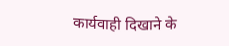कार्यवाही दिखाने के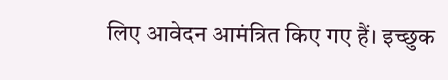लिए आवेदन आमंत्रित किए गए हैं। इच्छुक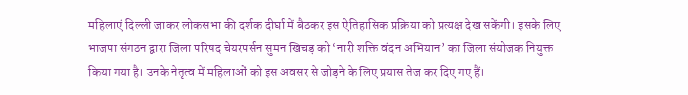महिलाएं दिल्ली जाकर लोकसभा की दर्शक दीर्घा में बैठकर इस ऐतिहासिक प्रक्रिया को प्रत्यक्ष देख सकेंगी। इसके लिए भाजपा संगठन द्वारा जिला परिषद चेयरपर्सन सुमन खिचड़ को ‘नारी शक्ति वंदन अभियान’ का जिला संयोजक नियुक्त किया गया है। उनके नेतृत्व में महिलाओं को इस अवसर से जोड़ने के लिए प्रयास तेज कर दिए गए हैं।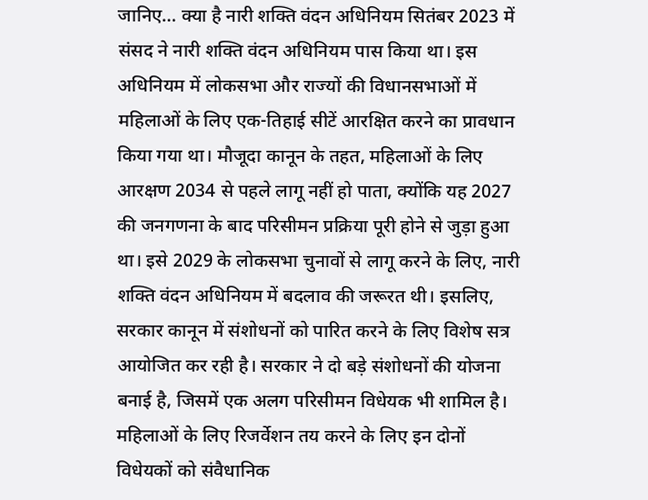जानिए… क्या है नारी शक्ति वंदन अधिनियम सितंबर 2023 में संसद ने नारी शक्ति वंदन अधिनियम पास किया था। इस अधिनियम में लोकसभा और राज्यों की विधानसभाओं में महिलाओं के लिए एक-तिहाई सीटें आरक्षित करने का प्रावधान किया गया था। मौजूदा कानून के तहत, महिलाओं के लिए आरक्षण 2034 से पहले लागू नहीं हो पाता, क्योंकि यह 2027 की जनगणना के बाद परिसीमन प्रक्रिया पूरी होने से जुड़ा हुआ था। इसे 2029 के लोकसभा चुनावों से लागू करने के लिए, नारी शक्ति वंदन अधिनियम में बदलाव की जरूरत थी। इसलिए, सरकार कानून में संशोधनों को पारित करने के लिए विशेष सत्र आयोजित कर रही है। सरकार ने दो बड़े संशोधनों की योजना बनाई है, जिसमें एक अलग परिसीमन विधेयक भी शामिल है। महिलाओं के लिए रिजर्वेशन तय करने के लिए इन दोनों विधेयकों को संवैधानिक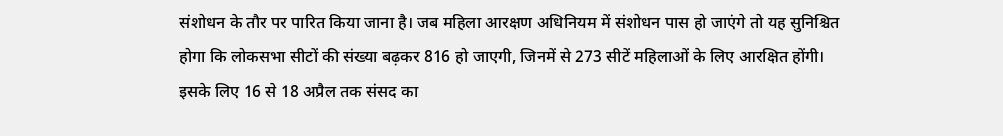संशोधन के तौर पर पारित किया जाना है। जब महिला आरक्षण अधिनियम में संशोधन पास हो जाएंगे तो यह सुनिश्चित होगा कि लोकसभा सीटों की संख्या बढ़कर 816 हो जाएगी, जिनमें से 273 सीटें महिलाओं के लिए आरक्षित होंगी। इसके लिए 16 से 18 अप्रैल तक संसद का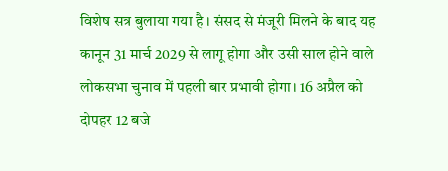विशेष सत्र बुलाया गया है। संसद से मंजूरी मिलने के बाद यह कानून 31 मार्च 2029 से लागू होगा और उसी साल होने वाले लोकसभा चुनाव में पहली बार प्रभावी होगा। 16 अप्रैल को दोपहर 12 बजे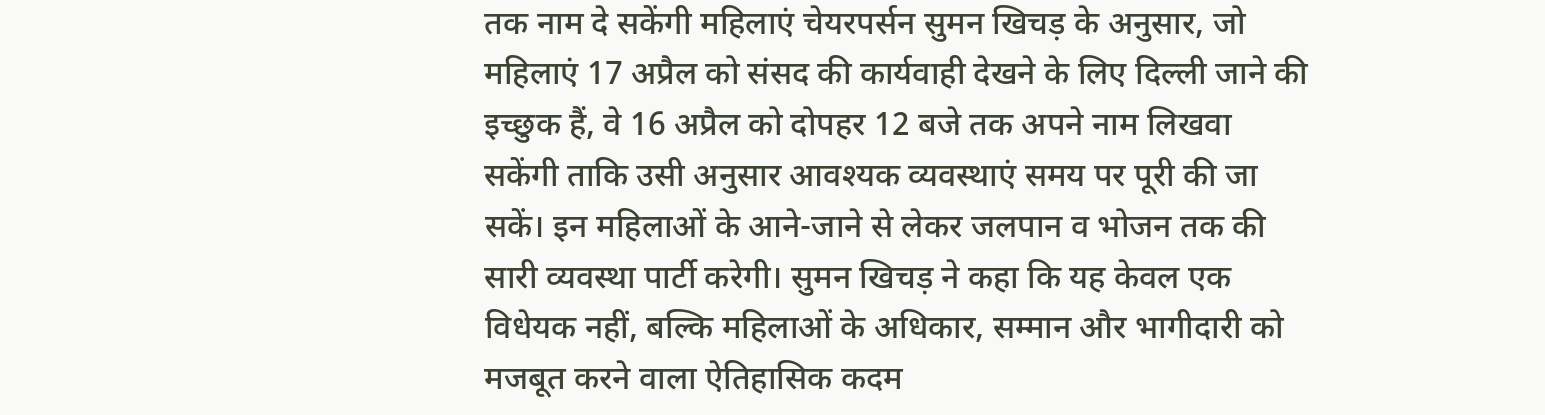तक नाम दे सकेंगी महिलाएं चेयरपर्सन सुमन खिचड़ के अनुसार, जो महिलाएं 17 अप्रैल को संसद की कार्यवाही देखने के लिए दिल्ली जाने की इच्छुक हैं, वे 16 अप्रैल को दोपहर 12 बजे तक अपने नाम लिखवा सकेंगी ताकि उसी अनुसार आवश्यक व्यवस्थाएं समय पर पूरी की जा सकें। इन महिलाओं के आने-जाने से लेकर जलपान व भोजन तक की सारी व्यवस्था पार्टी करेगी। सुमन खिचड़ ने कहा कि यह केवल एक विधेयक नहीं, बल्कि महिलाओं के अधिकार, सम्मान और भागीदारी को मजबूत करने वाला ऐतिहासिक कदम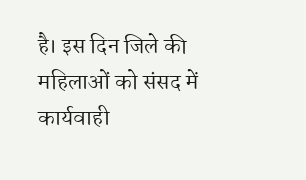है। इस दिन जिले की महिलाओं को संसद में कार्यवाही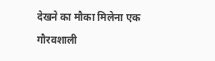देखने का मौका मिलेना एक गौरवशाली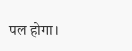पल होगा।